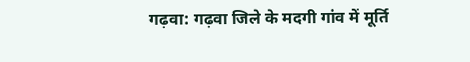गढ़वा: गढ़वा जिले के मदगी गांव में मूर्ति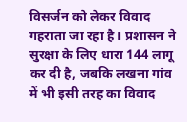विसर्जन को लेकर विवाद गहराता जा रहा है। प्रशासन ने सुरक्षा के लिए धारा 144 लागू कर दी है, जबकि लखना गांव में भी इसी तरह का विवाद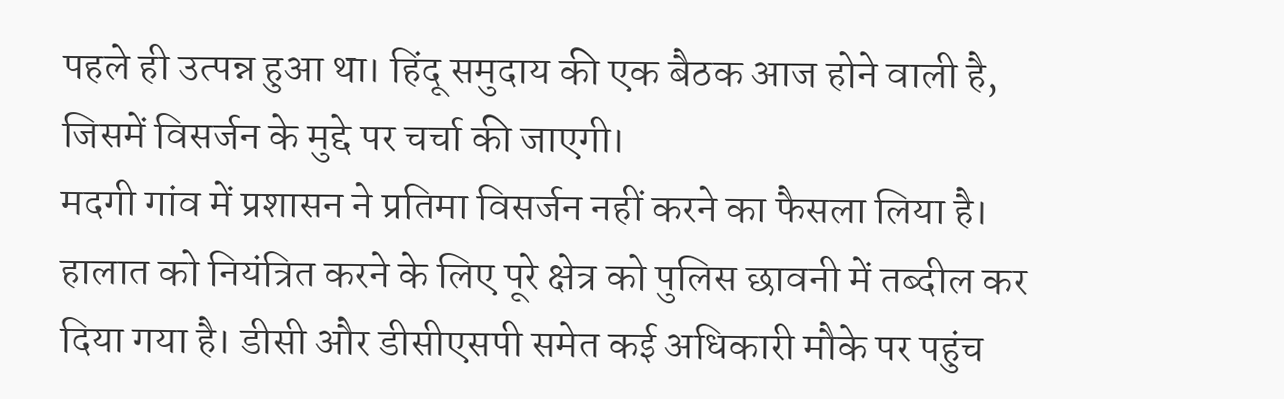पहले ही उत्पन्न हुआ था। हिंदू समुदाय की एक बैठक आज होने वाली है, जिसमें विसर्जन के मुद्दे पर चर्चा की जाएगी।
मदगी गांव में प्रशासन ने प्रतिमा विसर्जन नहीं करने का फैसला लिया है। हालात को नियंत्रित करने के लिए पूरे क्षेत्र को पुलिस छावनी में तब्दील कर दिया गया है। डीसी और डीसीएसपी समेत कई अधिकारी मौके पर पहुंच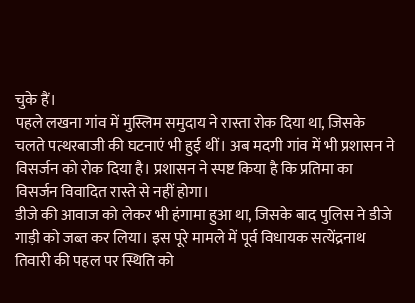चुके हैं।
पहले लखना गांव में मुस्लिम समुदाय ने रास्ता रोक दिया था, जिसके चलते पत्थरबाजी की घटनाएं भी हुई थीं। अब मदगी गांव में भी प्रशासन ने विसर्जन को रोक दिया है। प्रशासन ने स्पष्ट किया है कि प्रतिमा का विसर्जन विवादित रास्ते से नहीं होगा।
डीजे की आवाज को लेकर भी हंगामा हुआ था, जिसके बाद पुलिस ने डीजे गाड़ी को जब्त कर लिया। इस पूरे मामले में पूर्व विधायक सत्येंद्रनाथ तिवारी की पहल पर स्थिति को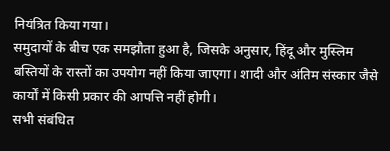नियंत्रित किया गया।
समुदायों के बीच एक समझौता हुआ है, जिसके अनुसार, हिंदू और मुस्लिम बस्तियों के रास्तों का उपयोग नहीं किया जाएगा। शादी और अंतिम संस्कार जैसे कार्यों में किसी प्रकार की आपत्ति नहीं होगी।
सभी संबंधित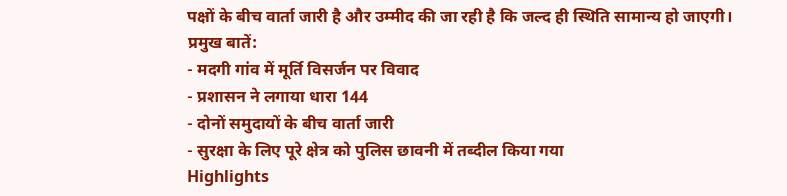पक्षों के बीच वार्ता जारी है और उम्मीद की जा रही है कि जल्द ही स्थिति सामान्य हो जाएगी।
प्रमुख बातें:
- मदगी गांव में मूर्ति विसर्जन पर विवाद
- प्रशासन ने लगाया धारा 144
- दोनों समुदायों के बीच वार्ता जारी
- सुरक्षा के लिए पूरे क्षेत्र को पुलिस छावनी में तब्दील किया गया
Highlights